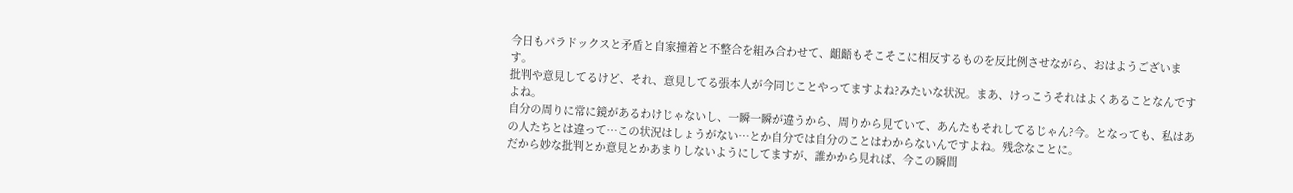今日もパラドックスと矛盾と自家撞着と不整合を組み合わせて、齟齬もそこそこに相反するものを反比例させながら、おはようございます。
批判や意見してるけど、それ、意見してる張本人が今同じことやってますよね?みたいな状況。まあ、けっこうそれはよくあることなんですよね。
自分の周りに常に鏡があるわけじゃないし、一瞬一瞬が違うから、周りから見ていて、あんたもそれしてるじゃん?今。となっても、私はあの人たちとは違って⋯この状況はしょうがない⋯とか自分では自分のことはわからないんですよね。残念なことに。
だから妙な批判とか意見とかあまりしないようにしてますが、誰かから見れば、今この瞬間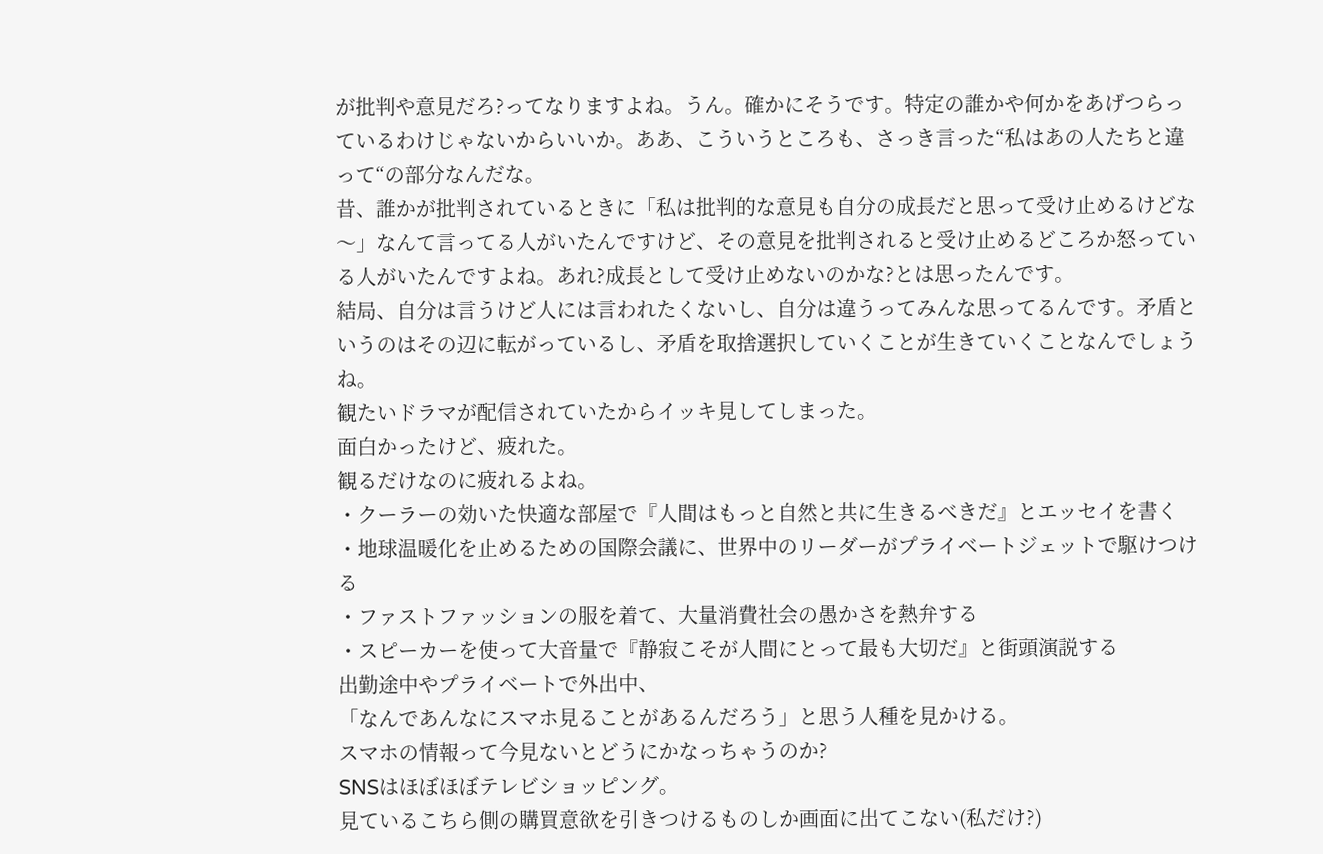が批判や意見だろ?ってなりますよね。うん。確かにそうです。特定の誰かや何かをあげつらっているわけじゃないからいいか。ああ、こういうところも、さっき言った“私はあの人たちと違って“の部分なんだな。
昔、誰かが批判されているときに「私は批判的な意見も自分の成長だと思って受け止めるけどな〜」なんて言ってる人がいたんですけど、その意見を批判されると受け止めるどころか怒っている人がいたんですよね。あれ?成長として受け止めないのかな?とは思ったんです。
結局、自分は言うけど人には言われたくないし、自分は違うってみんな思ってるんです。矛盾というのはその辺に転がっているし、矛盾を取捨選択していくことが生きていくことなんでしょうね。
観たいドラマが配信されていたからイッキ見してしまった。
面白かったけど、疲れた。
観るだけなのに疲れるよね。
・クーラーの効いた快適な部屋で『人間はもっと自然と共に生きるべきだ』とエッセイを書く
・地球温暖化を止めるための国際会議に、世界中のリーダーがプライベートジェットで駆けつける
・ファストファッションの服を着て、大量消費社会の愚かさを熱弁する
・スピーカーを使って大音量で『静寂こそが人間にとって最も大切だ』と街頭演説する
出勤途中やプライベートで外出中、
「なんであんなにスマホ見ることがあるんだろう」と思う人種を見かける。
スマホの情報って今見ないとどうにかなっちゃうのか?
SNSはほぼほぼテレビショッピング。
見ているこちら側の購買意欲を引きつけるものしか画面に出てこない(私だけ?)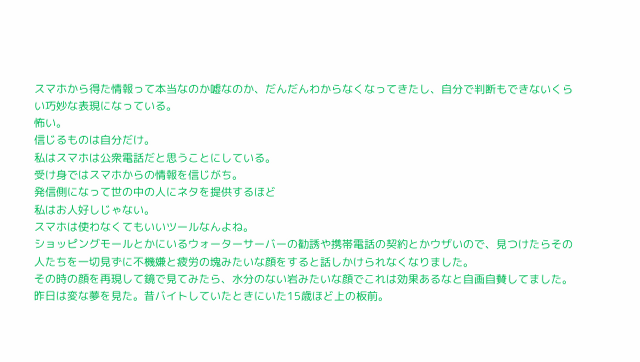スマホから得た情報って本当なのか嘘なのか、だんだんわからなくなってきたし、自分で判断もできないくらい巧妙な表現になっている。
怖い。
信じるものは自分だけ。
私はスマホは公衆電話だと思うことにしている。
受け身ではスマホからの情報を信じがち。
発信側になって世の中の人にネタを提供するほど
私はお人好しじゃない。
スマホは使わなくてもいいツールなんよね。
ショッピングモールとかにいるウォーターサーバーの勧誘や携帯電話の契約とかウザいので、見つけたらその人たちを一切見ずに不機嫌と疲労の塊みたいな顔をすると話しかけられなくなりました。
その時の顔を再現して鏡で見てみたら、水分のない岩みたいな顔でこれは効果あるなと自画自賛してました。
昨日は変な夢を見た。昔バイトしていたときにいた15歳ほど上の板前。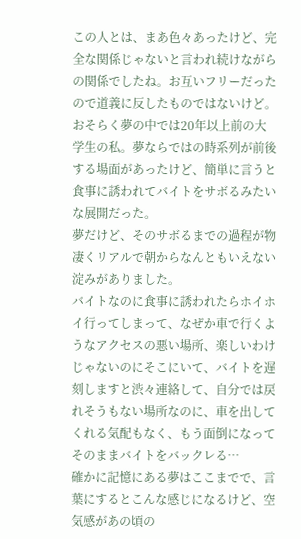この人とは、まあ色々あったけど、完全な関係じゃないと言われ続けながらの関係でしたね。お互いフリーだったので道義に反したものではないけど。
おそらく夢の中では20年以上前の大学生の私。夢ならではの時系列が前後する場面があったけど、簡単に言うと食事に誘われてバイトをサボるみたいな展開だった。
夢だけど、そのサボるまでの過程が物凄くリアルで朝からなんともいえない淀みがありました。
バイトなのに食事に誘われたらホイホイ行ってしまって、なぜか車で行くようなアクセスの悪い場所、楽しいわけじゃないのにそこにいて、バイトを遅刻しますと渋々連絡して、自分では戻れそうもない場所なのに、車を出してくれる気配もなく、もう面倒になってそのままバイトをバックレる⋯
確かに記憶にある夢はここまでで、言葉にするとこんな感じになるけど、空気感があの頃の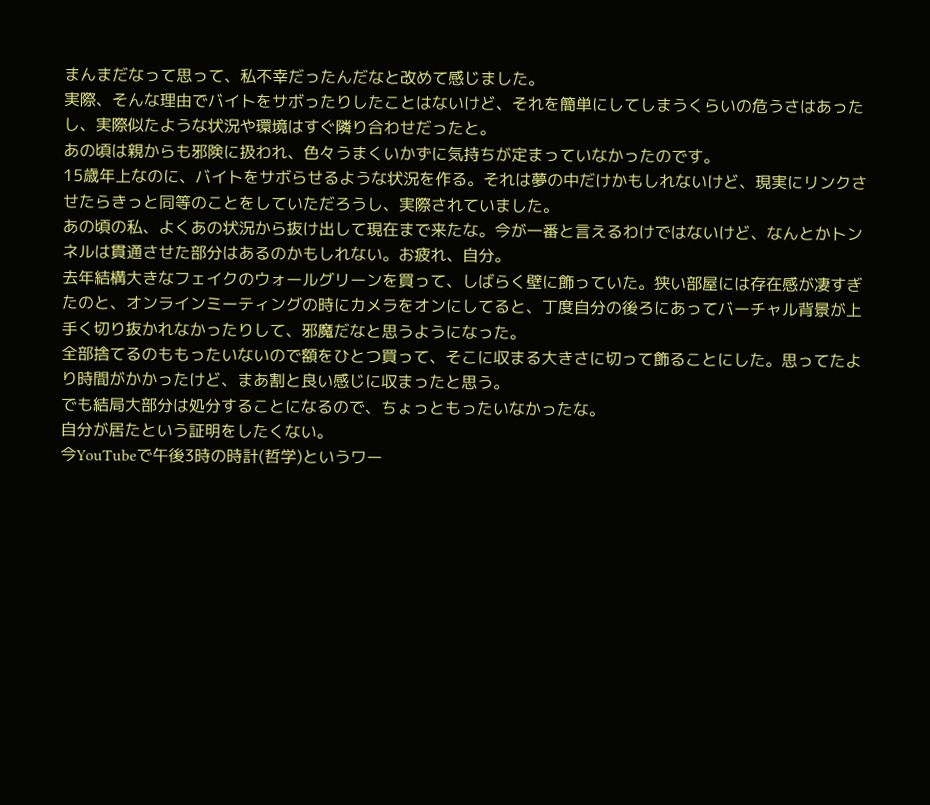まんまだなって思って、私不幸だったんだなと改めて感じました。
実際、そんな理由でバイトをサボったりしたことはないけど、それを簡単にしてしまうくらいの危うさはあったし、実際似たような状況や環境はすぐ隣り合わせだったと。
あの頃は親からも邪険に扱われ、色々うまくいかずに気持ちが定まっていなかったのです。
15歳年上なのに、バイトをサボらせるような状況を作る。それは夢の中だけかもしれないけど、現実にリンクさせたらきっと同等のことをしていただろうし、実際されていました。
あの頃の私、よくあの状況から抜け出して現在まで来たな。今が一番と言えるわけではないけど、なんとかトンネルは貫通させた部分はあるのかもしれない。お疲れ、自分。
去年結構大きなフェイクのウォールグリーンを買って、しばらく壁に飾っていた。狭い部屋には存在感が凄すぎたのと、オンラインミーティングの時にカメラをオンにしてると、丁度自分の後ろにあってバーチャル背景が上手く切り抜かれなかったりして、邪魔だなと思うようになった。
全部捨てるのももったいないので額をひとつ買って、そこに収まる大きさに切って飾ることにした。思ってたより時間がかかったけど、まあ割と良い感じに収まったと思う。
でも結局大部分は処分することになるので、ちょっともったいなかったな。
自分が居たという証明をしたくない。
今YouTubeで午後3時の時計(哲学)というワー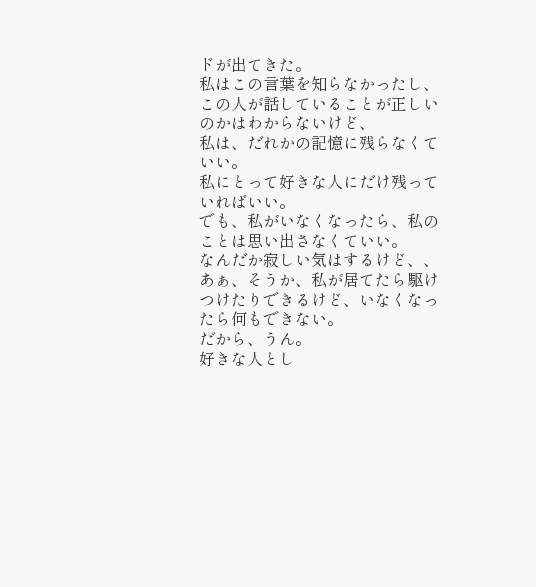ドが出てきた。
私はこの言葉を知らなかったし、この人が話していることが正しいのかはわからないけど、
私は、だれかの記憶に残らなくていい。
私にとって好きな人にだけ残っていればいい。
でも、私がいなくなったら、私のことは思い出さなくていい。
なんだか寂しい気はするけど、、
あぁ、そうか、私が居てたら駆けつけたりできるけど、いなくなったら何もできない。
だから、うん。
好きな人とし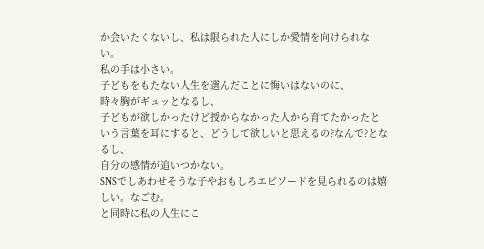か会いたくないし、私は限られた人にしか愛情を向けられない。
私の手は小さい。
子どもをもたない人生を選んだことに悔いはないのに、
時々胸がギュッとなるし、
子どもが欲しかったけど授からなかった人から育てたかったという言葉を耳にすると、どうして欲しいと思えるの?なんで?となるし、
自分の感情が追いつかない。
SNSでしあわせそうな子やおもしろエピソードを見られるのは嬉しい。なごむ。
と同時に私の人生にこ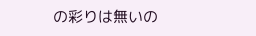の彩りは無いの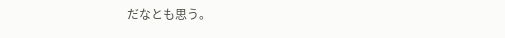だなとも思う。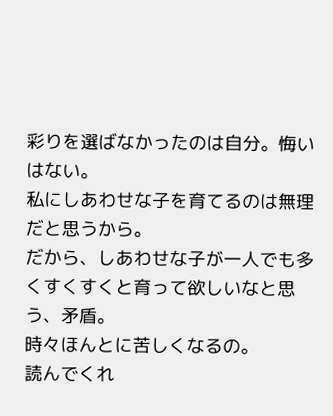彩りを選ばなかったのは自分。悔いはない。
私にしあわせな子を育てるのは無理だと思うから。
だから、しあわせな子が一人でも多くすくすくと育って欲しいなと思う、矛盾。
時々ほんとに苦しくなるの。
読んでくれ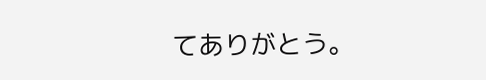てありがとう。